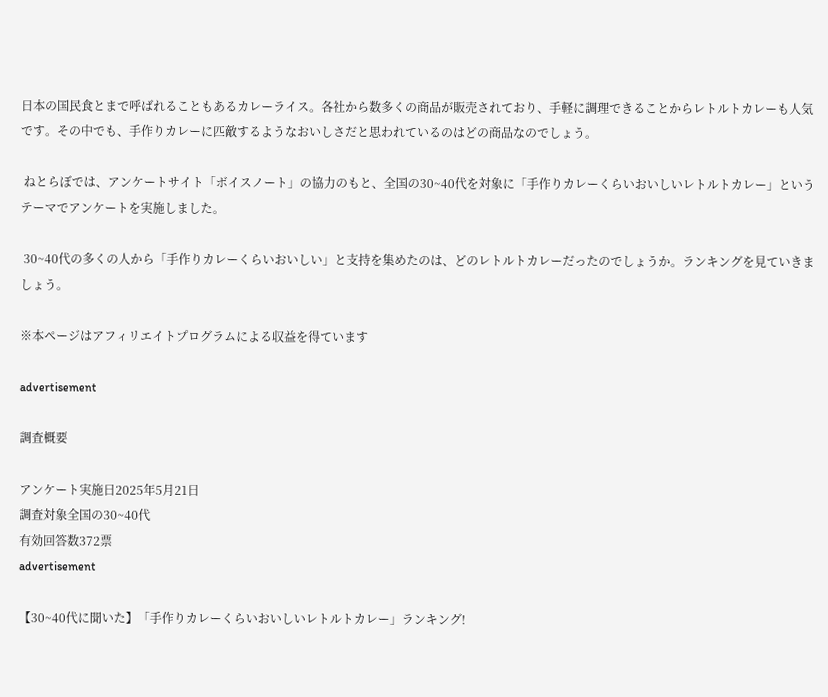日本の国民食とまで呼ばれることもあるカレーライス。各社から数多くの商品が販売されており、手軽に調理できることからレトルトカレーも人気です。その中でも、手作りカレーに匹敵するようなおいしさだと思われているのはどの商品なのでしょう。

 ねとらぼでは、アンケートサイト「ボイスノート」の協力のもと、全国の30~40代を対象に「手作りカレーくらいおいしいレトルトカレー」というテーマでアンケートを実施しました。

 30~40代の多くの人から「手作りカレーくらいおいしい」と支持を集めたのは、どのレトルトカレーだったのでしょうか。ランキングを見ていきましょう。

※本ページはアフィリエイトプログラムによる収益を得ています

advertisement

調査概要

アンケート実施日2025年5月21日
調査対象全国の30~40代
有効回答数372票
advertisement

【30~40代に聞いた】「手作りカレーくらいおいしいレトルトカレー」ランキング!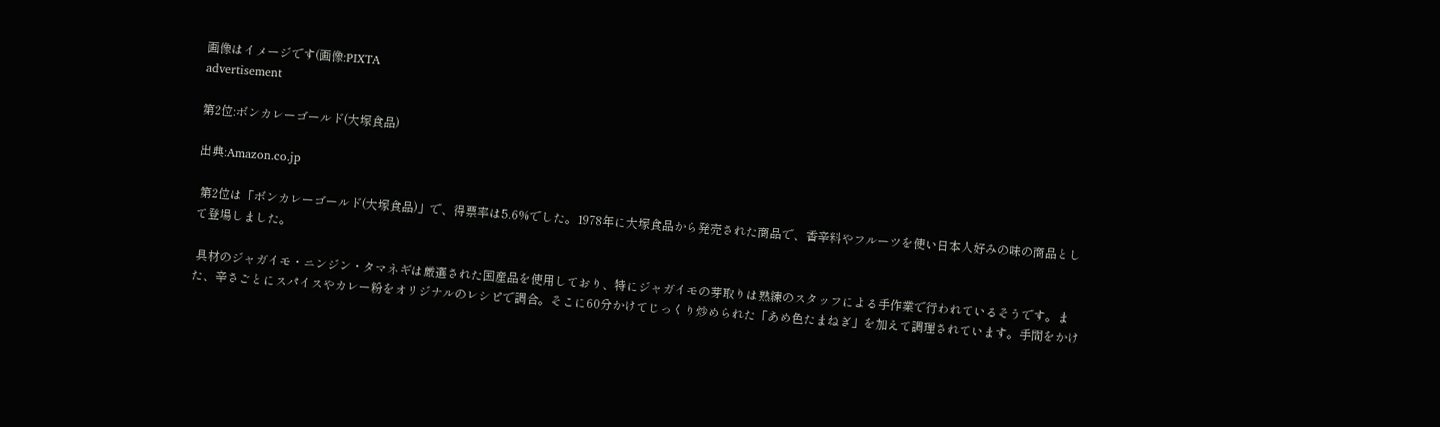画像はイメージです(画像:PIXTA
advertisement

第2位:ボンカレーゴールド(大塚食品)

出典:Amazon.co.jp

 第2位は「ボンカレーゴールド(大塚食品)」で、得票率は5.6%でした。1978年に大塚食品から発売された商品で、香辛料やフルーツを使い日本人好みの味の商品として登場しました。

 具材のジャガイモ・ニンジン・タマネギは厳選された国産品を使用しており、特にジャガイモの芽取りは熟練のスタッフによる手作業で行われているそうです。また、辛さごとにスパイスやカレー粉をオリジナルのレシピで調合。そこに60分かけてじっくり炒められた「あめ色たまねぎ」を加えて調理されています。手間をかけ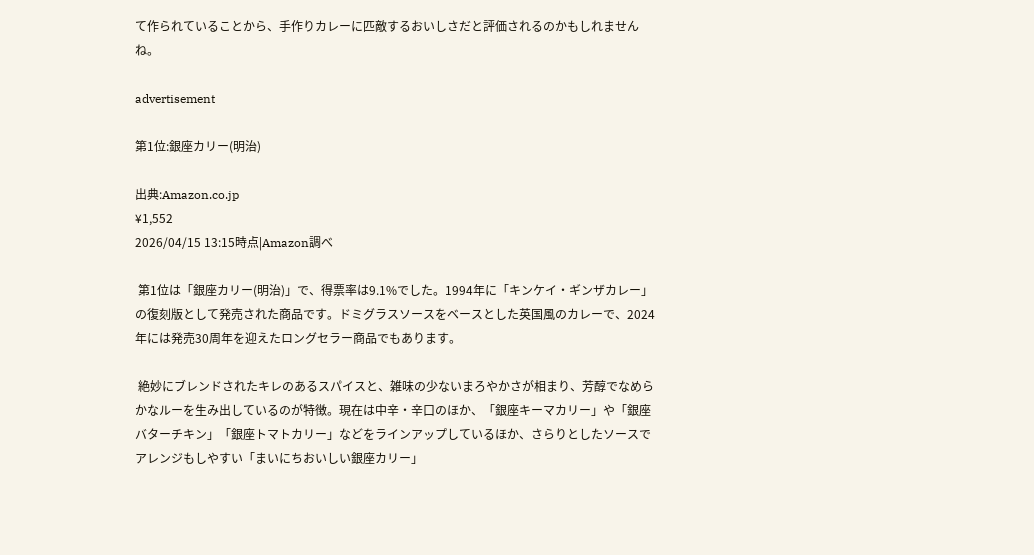て作られていることから、手作りカレーに匹敵するおいしさだと評価されるのかもしれませんね。

advertisement

第1位:銀座カリー(明治)

出典:Amazon.co.jp
¥1,552
2026/04/15 13:15時点|Amazon調べ

 第1位は「銀座カリー(明治)」で、得票率は9.1%でした。1994年に「キンケイ・ギンザカレー」の復刻版として発売された商品です。ドミグラスソースをベースとした英国風のカレーで、2024年には発売30周年を迎えたロングセラー商品でもあります。

 絶妙にブレンドされたキレのあるスパイスと、雑味の少ないまろやかさが相まり、芳醇でなめらかなルーを生み出しているのが特徴。現在は中辛・辛口のほか、「銀座キーマカリー」や「銀座バターチキン」「銀座トマトカリー」などをラインアップしているほか、さらりとしたソースでアレンジもしやすい「まいにちおいしい銀座カリー」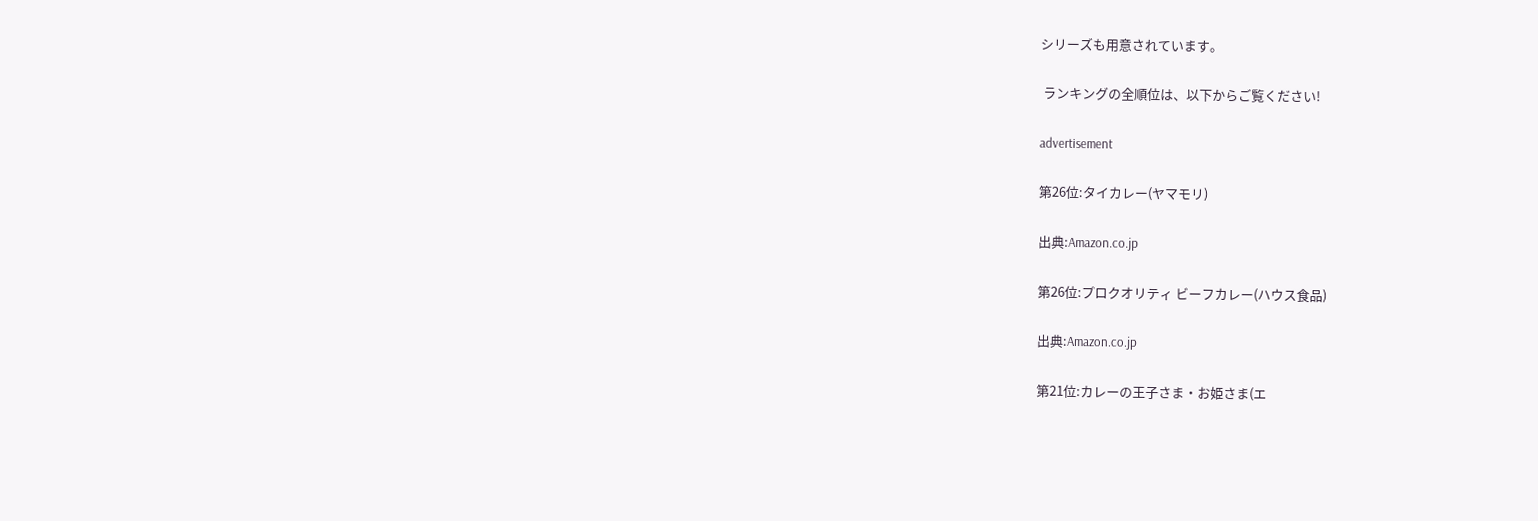シリーズも用意されています。

 ランキングの全順位は、以下からご覧ください!

advertisement

第26位:タイカレー(ヤマモリ)

出典:Amazon.co.jp

第26位:プロクオリティ ビーフカレー(ハウス食品)

出典:Amazon.co.jp

第21位:カレーの王子さま・お姫さま(エ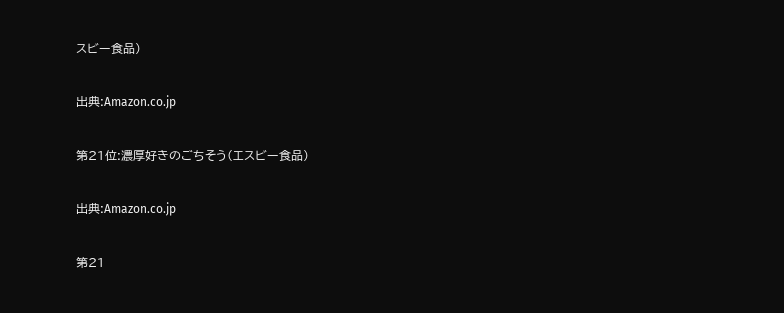スビー食品)

出典:Amazon.co.jp

第21位:濃厚好きのごちそう(エスビー食品)

出典:Amazon.co.jp

第21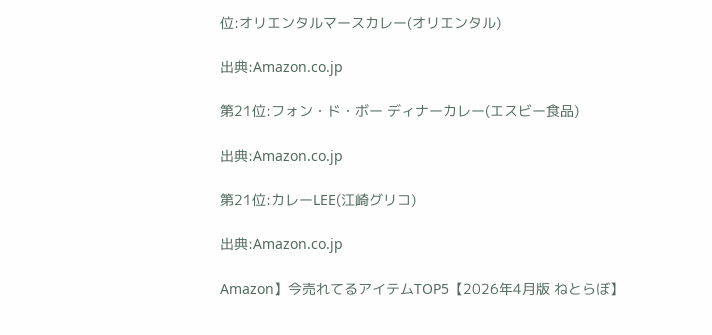位:オリエンタルマースカレー(オリエンタル)

出典:Amazon.co.jp

第21位:フォン・ド・ボー ディナーカレー(エスビー食品)

出典:Amazon.co.jp

第21位:カレーLEE(江崎グリコ)

出典:Amazon.co.jp

Amazon】今売れてるアイテムTOP5【2026年4月版 ねとらぼ】